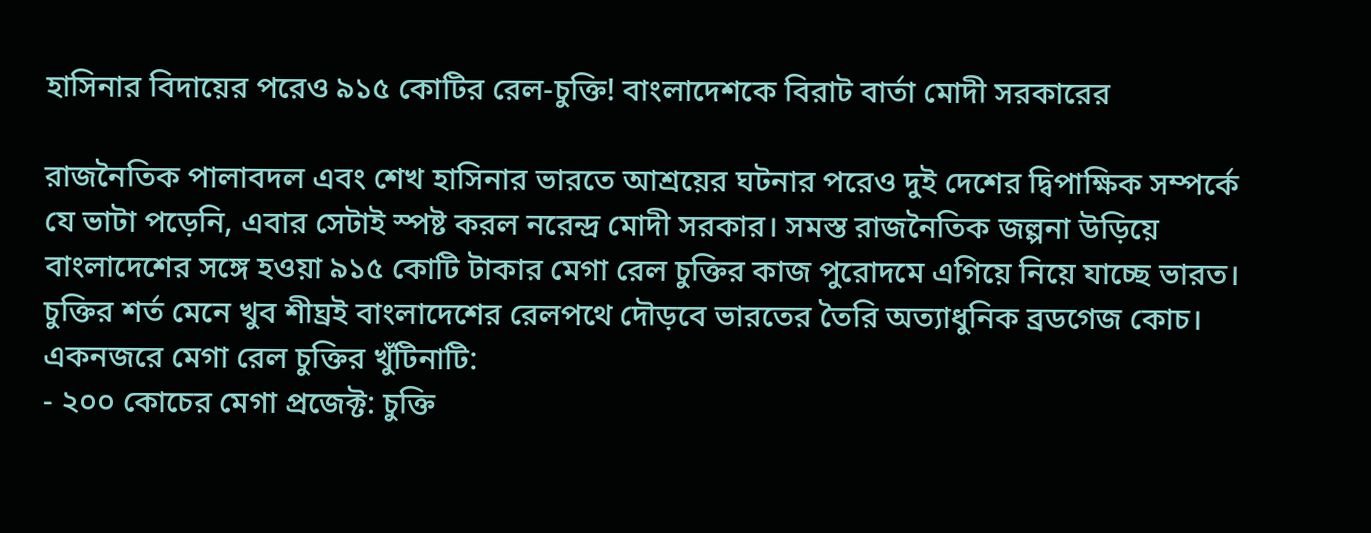হাসিনার বিদায়ের পরেও ৯১৫ কোটির রেল-চুক্তি! বাংলাদেশকে বিরাট বার্তা মোদী সরকারের

রাজনৈতিক পালাবদল এবং শেখ হাসিনার ভারতে আশ্রয়ের ঘটনার পরেও দুই দেশের দ্বিপাক্ষিক সম্পর্কে যে ভাটা পড়েনি, এবার সেটাই স্পষ্ট করল নরেন্দ্র মোদী সরকার। সমস্ত রাজনৈতিক জল্পনা উড়িয়ে বাংলাদেশের সঙ্গে হওয়া ৯১৫ কোটি টাকার মেগা রেল চুক্তির কাজ পুরোদমে এগিয়ে নিয়ে যাচ্ছে ভারত। চুক্তির শর্ত মেনে খুব শীঘ্রই বাংলাদেশের রেলপথে দৌড়বে ভারতের তৈরি অত্যাধুনিক ব্রডগেজ কোচ।
একনজরে মেগা রেল চুক্তির খুঁটিনাটি:
- ২০০ কোচের মেগা প্রজেক্ট: চুক্তি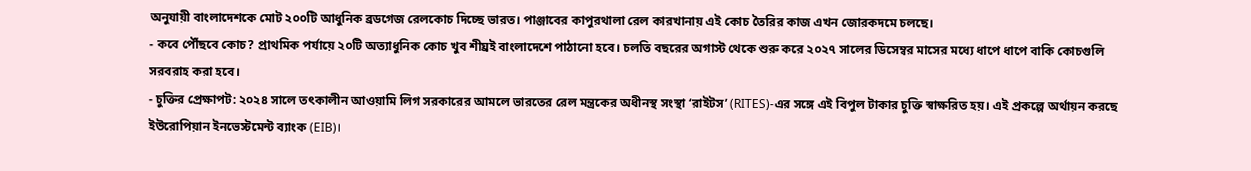অনুযায়ী বাংলাদেশকে মোট ২০০টি আধুনিক ব্রডগেজ রেলকোচ দিচ্ছে ভারত। পাঞ্জাবের কাপুরথালা রেল কারখানায় এই কোচ তৈরির কাজ এখন জোরকদমে চলছে।
- কবে পৌঁছবে কোচ? প্রাথমিক পর্যায়ে ২০টি অত্যাধুনিক কোচ খুব শীঘ্রই বাংলাদেশে পাঠানো হবে। চলতি বছরের অগাস্ট থেকে শুরু করে ২০২৭ সালের ডিসেম্বর মাসের মধ্যে ধাপে ধাপে বাকি কোচগুলি সরবরাহ করা হবে।
- চুক্তির প্রেক্ষাপট: ২০২৪ সালে তৎকালীন আওয়ামি লিগ সরকারের আমলে ভারতের রেল মন্ত্রকের অধীনস্থ সংস্থা ‘রাইটস’ (RITES)-এর সঙ্গে এই বিপুল টাকার চুক্তি স্বাক্ষরিত হয়। এই প্রকল্পে অর্থায়ন করছে ইউরোপিয়ান ইনভেস্টমেন্ট ব্যাংক (EIB)।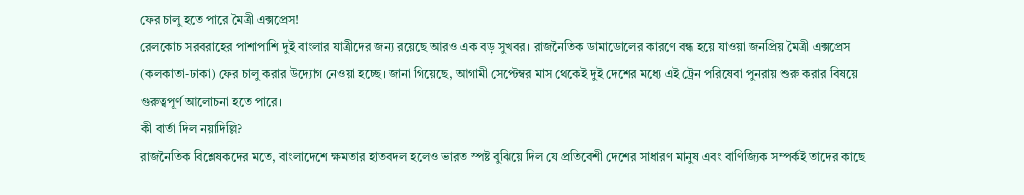ফের চালু হতে পারে মৈত্রী এক্সপ্রেস!
রেলকোচ সরবরাহের পাশাপাশি দুই বাংলার যাত্রীদের জন্য রয়েছে আরও এক বড় সুখবর। রাজনৈতিক ডামাডোলের কারণে বন্ধ হয়ে যাওয়া জনপ্রিয় মৈত্রী এক্সপ্রেস (কলকাতা-ঢাকা) ফের চালু করার উদ্যোগ নেওয়া হচ্ছে। জানা গিয়েছে, আগামী সেপ্টেম্বর মাস থেকেই দুই দেশের মধ্যে এই ট্রেন পরিষেবা পুনরায় শুরু করার বিষয়ে গুরুত্বপূর্ণ আলোচনা হতে পারে।
কী বার্তা দিল নয়াদিল্লি?
রাজনৈতিক বিশ্লেষকদের মতে, বাংলাদেশে ক্ষমতার হাতবদল হলেও ভারত স্পষ্ট বুঝিয়ে দিল যে প্রতিবেশী দেশের সাধারণ মানুষ এবং বাণিজ্যিক সম্পর্কই তাদের কাছে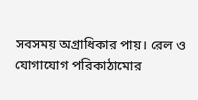সবসময় অগ্রাধিকার পায়। রেল ও যোগাযোগ পরিকাঠামোর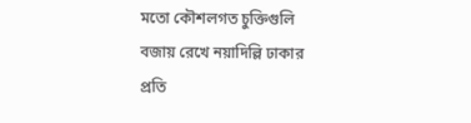মতো কৌশলগত চুক্তিগুলি বজায় রেখে নয়াদিল্লি ঢাকার প্রতি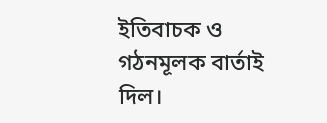ইতিবাচক ও গঠনমূলক বার্তাই দিল।